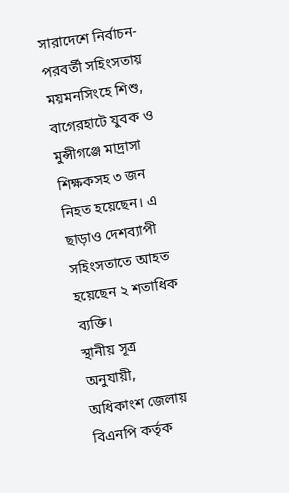সারাদেশে নির্বাচন-পরবর্তী সহিংসতায় ময়মনসিংহে শিশু, বাগেরহাটে যুবক ও মুন্সীগঞ্জে মাদ্রাসা শিক্ষকসহ ৩ জন নিহত হয়েছেন। এ ছাড়াও দেশব্যাপী সহিংসতাতে আহত হয়েছেন ২ শতাধিক ব্যক্তি।
স্থানীয় সূত্র অনুযায়ী, অধিকাংশ জেলায় বিএনপি কর্তৃক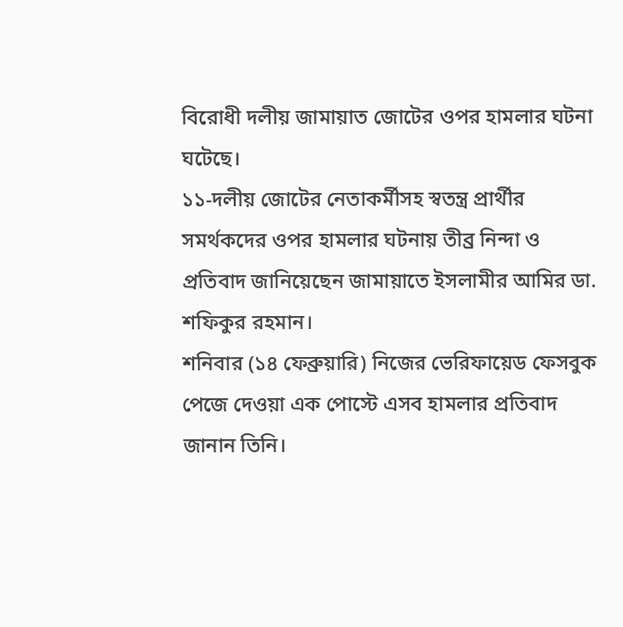বিরোধী দলীয় জামায়াত জোটের ওপর হামলার ঘটনা ঘটেছে।
১১-দলীয় জোটের নেতাকর্মীসহ স্বতন্ত্র প্রার্থীর সমর্থকদের ওপর হামলার ঘটনায় তীব্র নিন্দা ও প্রতিবাদ জানিয়েছেন জামায়াতে ইসলামীর আমির ডা. শফিকুর রহমান।
শনিবার (১৪ ফেব্রুয়ারি) নিজের ভেরিফায়েড ফেসবুক পেজে দেওয়া এক পোস্টে এসব হামলার প্রতিবাদ জানান তিনি।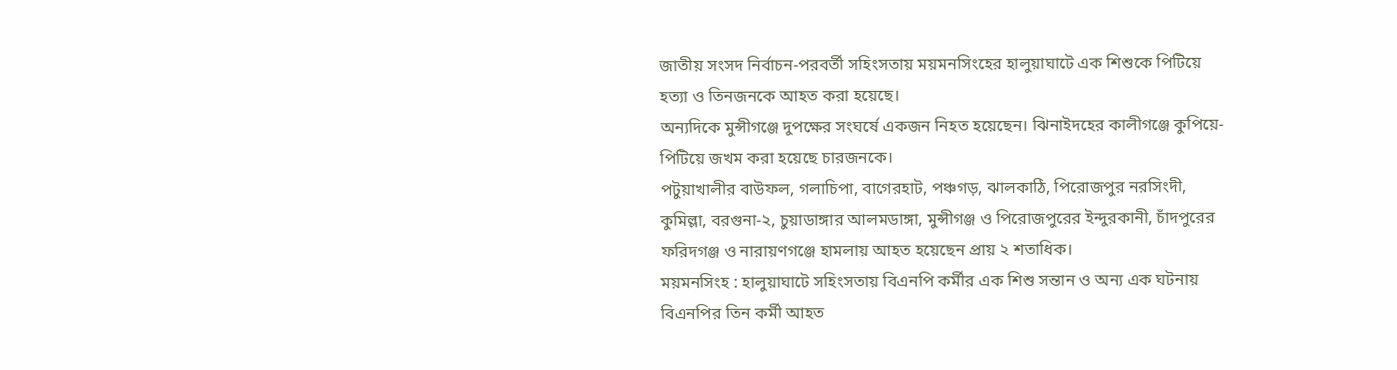জাতীয় সংসদ নির্বাচন-পরবর্তী সহিংসতায় ময়মনসিংহের হালুয়াঘাটে এক শিশুকে পিটিয়ে হত্যা ও তিনজনকে আহত করা হয়েছে।
অন্যদিকে মুন্সীগঞ্জে দুপক্ষের সংঘর্ষে একজন নিহত হয়েছেন। ঝিনাইদহের কালীগঞ্জে কুপিয়ে-পিটিয়ে জখম করা হয়েছে চারজনকে।
পটুয়াখালীর বাউফল, গলাচিপা, বাগেরহাট, পঞ্চগড়, ঝালকাঠি, পিরোজপুর নরসিংদী, কুমিল্লা, বরগুনা-২, চুয়াডাঙ্গার আলমডাঙ্গা, মুন্সীগঞ্জ ও পিরোজপুরের ইন্দুরকানী, চাঁদপুরের ফরিদগঞ্জ ও নারায়ণগঞ্জে হামলায় আহত হয়েছেন প্রায় ২ শতাধিক।
ময়মনসিংহ : হালুয়াঘাটে সহিংসতায় বিএনপি কর্মীর এক শিশু সন্তান ও অন্য এক ঘটনায় বিএনপির তিন কর্মী আহত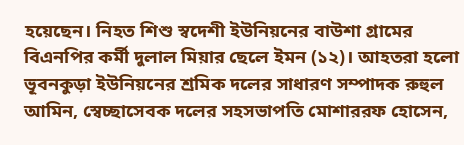হয়েছেন। নিহত শিশু স্বদেশী ইউনিয়নের বাউশা গ্রামের বিএনপির কর্মী দুলাল মিয়ার ছেলে ইমন (১২)। আহতরা হলো ভূবনকুড়া ইউনিয়নের শ্রমিক দলের সাধারণ সম্পাদক রুহুল আমিন, স্বেচ্ছাসেবক দলের সহসভাপতি মোশাররফ হোসেন,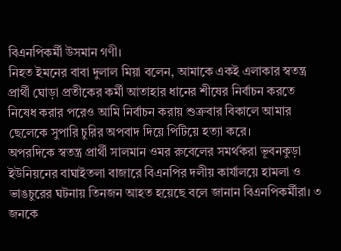বিএনপিকর্মী উসমান গণী।
নিহত ইমনের বাবা দুলাল মিয়া বলেন, আমাকে একই এলাকার স্বতন্ত্র প্রার্থী ঘোড়া প্রতীকের কর্মী আতাহার ধানের শীষের নির্বাচন করতে নিষেধ করার পরেও আমি নির্বাচন করায় শুক্রবার বিকালে আমার ছেলেকে সুপারি চুরির অপবাদ দিয়ে পিটিয়ে হত্যা করে।
অপরদিকে স্বতন্ত্র প্রার্থী সালমান ওমর রুবেলের সমর্থকরা ভূবনকুড়া ইউনিয়নের বাঘাইতলা বাজারে বিএনপির দলীয় কার্যালয়ে হামলা ও ভাঙচুরের ঘটনায় তিনজন আহত হয়েছে বলে জানান বিএনপিকর্মীরা। ৩ জনকে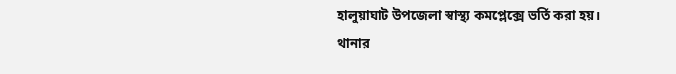হালুয়াঘাট উপজেলা স্বাস্থ্য কমপ্লেক্সে ভর্তি করা হয়।
থানার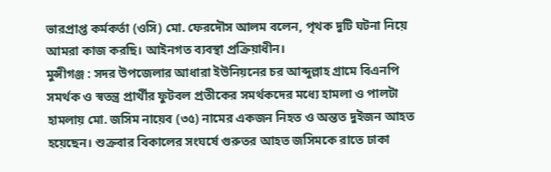ভারপ্রাপ্ত কর্মকর্তা (ওসি) মো. ফেরদৌস আলম বলেন, পৃথক দুটি ঘটনা নিয়ে আমরা কাজ করছি। আইনগত ব্যবস্থা প্রক্রিয়াধীন।
মুন্সীগঞ্জ : সদর উপজেলার আধারা ইউনিয়নের চর আব্দুল্লাহ গ্রামে বিএনপি সমর্থক ও স্বতন্ত্র প্রার্থীর ফুটবল প্রতীকের সমর্থকদের মধ্যে হামলা ও পালটা হামলায় মো. জসিম নায়েব (৩৫) নামের একজন নিহত ও অন্তত দুইজন আহত হয়েছেন। শুক্রবার বিকালের সংঘর্ষে গুরুতর আহত জসিমকে রাতে ঢাকা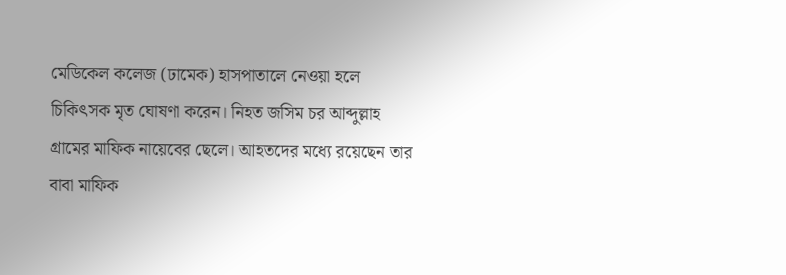মেডিকেল কলেজ (ঢামেক) হাসপাতালে নেওয়া হলে চিকিৎসক মৃত ঘোষণা করেন। নিহত জসিম চর আব্দুল্লাহ গ্রামের মাফিক নায়েবের ছেলে। আহতদের মধ্যে রয়েছেন তার বাবা মাফিক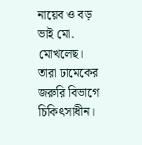নায়েব ও বড় ভাই মো. মোখলেছ। তারা ঢামেকের জরুরি বিভাগে চিকিৎসাধীন।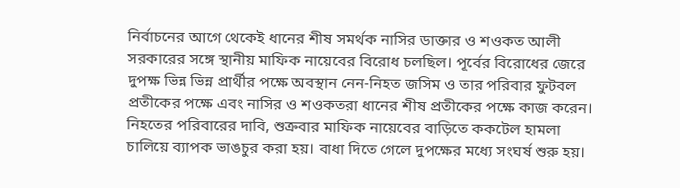নির্বাচনের আগে থেকেই ধানের শীষ সমর্থক নাসির ডাক্তার ও শওকত আলী সরকারের সঙ্গে স্থানীয় মাফিক নায়েবের বিরোধ চলছিল। পূর্বের বিরোধের জেরে দুপক্ষ ভিন্ন ভিন্ন প্রার্থীর পক্ষে অবস্থান নেন-নিহত জসিম ও তার পরিবার ফুটবল প্রতীকের পক্ষে এবং নাসির ও শওকতরা ধানের শীষ প্রতীকের পক্ষে কাজ করেন।
নিহতের পরিবারের দাবি, শুক্রবার মাফিক নায়েবের বাড়িতে ককটেল হামলা চালিয়ে ব্যাপক ভাঙচুর করা হয়। বাধা দিতে গেলে দুপক্ষের মধ্যে সংঘর্ষ শুরু হয়।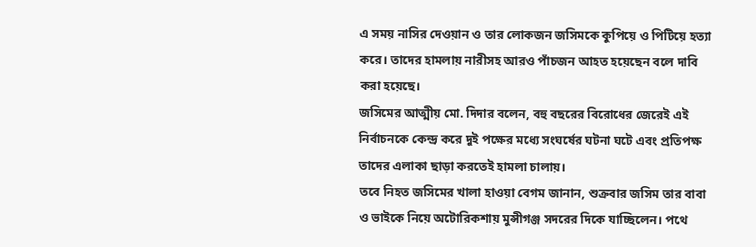এ সময় নাসির দেওয়ান ও তার লোকজন জসিমকে কুপিয়ে ও পিটিয়ে হত্যা করে। তাদের হামলায় নারীসহ আরও পাঁচজন আহত হয়েছেন বলে দাবি করা হয়েছে।
জসিমের আত্মীয় মো. দিদার বলেন, বহু বছরের বিরোধের জেরেই এই নির্বাচনকে কেন্দ্র করে দুই পক্ষের মধ্যে সংঘর্ষের ঘটনা ঘটে এবং প্রতিপক্ষ তাদের এলাকা ছাড়া করতেই হামলা চালায়।
তবে নিহত জসিমের খালা হাওয়া বেগম জানান, শুক্রবার জসিম তার বাবা ও ভাইকে নিয়ে অটোরিকশায় মুন্সীগঞ্জ সদরের দিকে যাচ্ছিলেন। পথে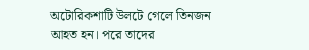অটোরিকশাটি উলটে গেলে তিনজন আহত হন। পরে তাদের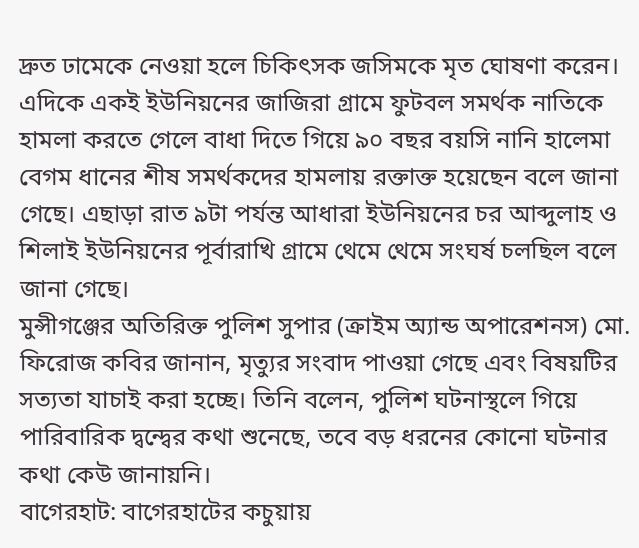দ্রুত ঢামেকে নেওয়া হলে চিকিৎসক জসিমকে মৃত ঘোষণা করেন।
এদিকে একই ইউনিয়নের জাজিরা গ্রামে ফুটবল সমর্থক নাতিকে হামলা করতে গেলে বাধা দিতে গিয়ে ৯০ বছর বয়সি নানি হালেমা বেগম ধানের শীষ সমর্থকদের হামলায় রক্তাক্ত হয়েছেন বলে জানা গেছে। এছাড়া রাত ৯টা পর্যন্ত আধারা ইউনিয়নের চর আব্দুলাহ ও শিলাই ইউনিয়নের পূর্বারাখি গ্রামে থেমে থেমে সংঘর্ষ চলছিল বলে জানা গেছে।
মুন্সীগঞ্জের অতিরিক্ত পুলিশ সুপার (ক্রাইম অ্যান্ড অপারেশনস) মো. ফিরোজ কবির জানান, মৃত্যুর সংবাদ পাওয়া গেছে এবং বিষয়টির সত্যতা যাচাই করা হচ্ছে। তিনি বলেন, পুলিশ ঘটনাস্থলে গিয়ে পারিবারিক দ্বন্দ্বের কথা শুনেছে, তবে বড় ধরনের কোনো ঘটনার কথা কেউ জানায়নি।
বাগেরহাট: বাগেরহাটের কচুয়ায়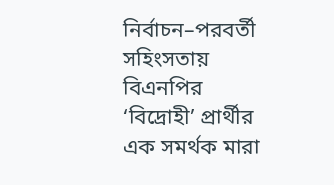নির্বাচন–পরবর্তী সহিংসতায় বিএনপির ‘বিদ্রোহী’ প্রার্থীর এক সমর্থক মারা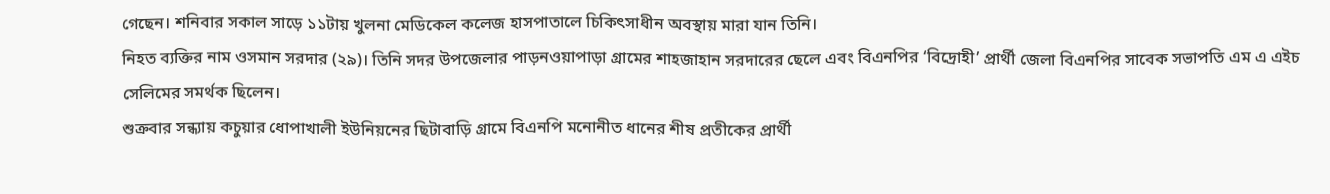গেছেন। শনিবার সকাল সাড়ে ১১টায় খুলনা মেডিকেল কলেজ হাসপাতালে চিকিৎসাধীন অবস্থায় মারা যান তিনি।
নিহত ব্যক্তির নাম ওসমান সরদার (২৯)। তিনি সদর উপজেলার পাড়নওয়াপাড়া গ্রামের শাহজাহান সরদারের ছেলে এবং বিএনপির ‘বিদ্রোহী’ প্রার্থী জেলা বিএনপির সাবেক সভাপতি এম এ এইচ সেলিমের সমর্থক ছিলেন।
শুক্রবার সন্ধ্যায় কচুয়ার ধোপাখালী ইউনিয়নের ছিটাবাড়ি গ্রামে বিএনপি মনোনীত ধানের শীষ প্রতীকের প্রার্থী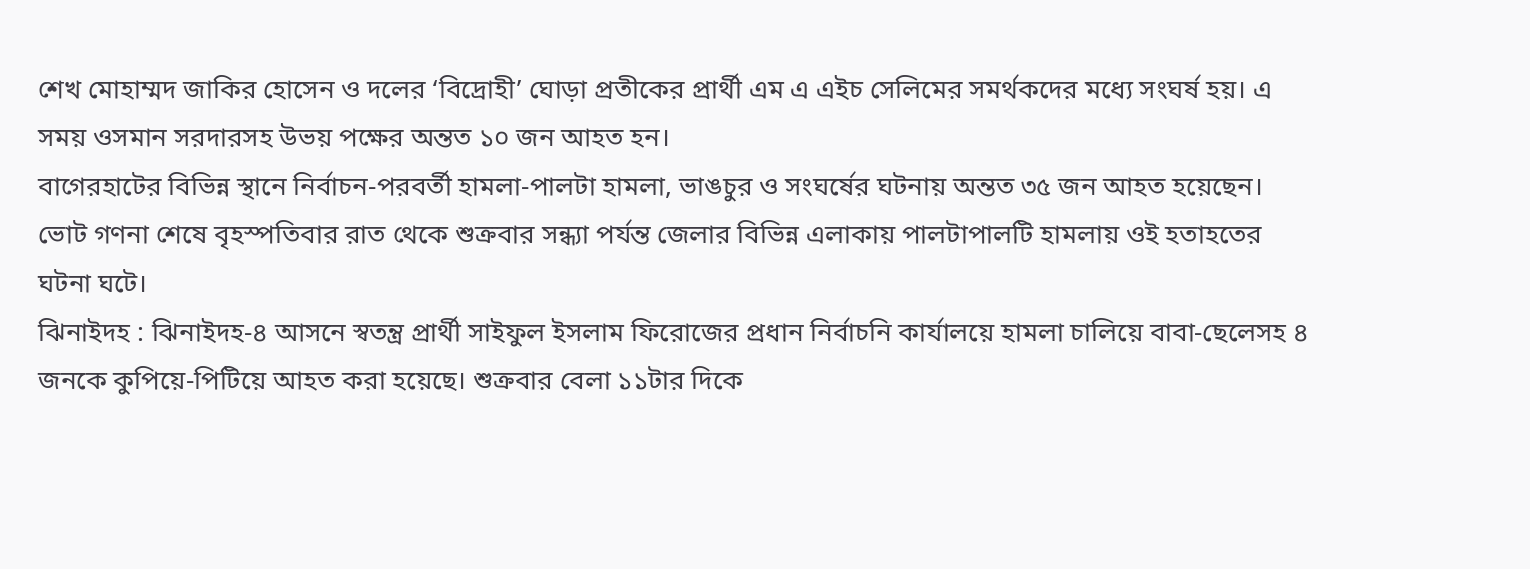শেখ মোহাম্মদ জাকির হোসেন ও দলের ‘বিদ্রোহী’ ঘোড়া প্রতীকের প্রার্থী এম এ এইচ সেলিমের সমর্থকদের মধ্যে সংঘর্ষ হয়। এ সময় ওসমান সরদারসহ উভয় পক্ষের অন্তত ১০ জন আহত হন।
বাগেরহাটের বিভিন্ন স্থানে নির্বাচন-পরবর্তী হামলা-পালটা হামলা, ভাঙচুর ও সংঘর্ষের ঘটনায় অন্তত ৩৫ জন আহত হয়েছেন। ভোট গণনা শেষে বৃহস্পতিবার রাত থেকে শুক্রবার সন্ধ্যা পর্যন্ত জেলার বিভিন্ন এলাকায় পালটাপালটি হামলায় ওই হতাহতের ঘটনা ঘটে।
ঝিনাইদহ : ঝিনাইদহ-৪ আসনে স্বতন্ত্র প্রার্থী সাইফুল ইসলাম ফিরোজের প্রধান নির্বাচনি কার্যালয়ে হামলা চালিয়ে বাবা-ছেলেসহ ৪ জনকে কুপিয়ে-পিটিয়ে আহত করা হয়েছে। শুক্রবার বেলা ১১টার দিকে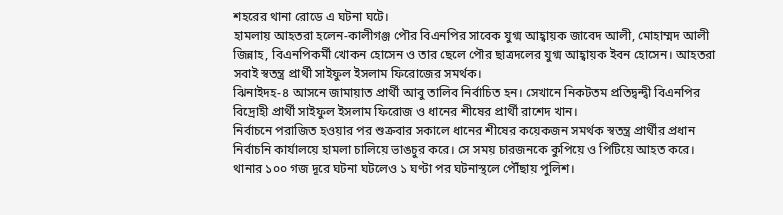শহরের থানা রোডে এ ঘটনা ঘটে।
হামলায় আহতরা হলেন-কালীগঞ্জ পৌর বিএনপির সাবেক যুগ্ম আহ্বায়ক জাবেদ আলী, মোহাম্মদ আলী জিন্নাহ, বিএনপিকর্মী খোকন হোসেন ও তার ছেলে পৌর ছাত্রদলের যুগ্ম আহ্বায়ক ইবন হোসেন। আহতরা সবাই স্বতন্ত্র প্রার্থী সাইফুল ইসলাম ফিরোজের সমর্থক।
ঝিনাইদহ-৪ আসনে জামায়াত প্রার্থী আবু তালিব নির্বাচিত হন। সেখানে নিকটতম প্রতিদ্বন্দ্বী বিএনপির বিদ্রোহী প্রার্থী সাইফুল ইসলাম ফিরোজ ও ধানের শীষের প্রার্থী রাশেদ খান।
নির্বাচনে পরাজিত হওয়ার পর শুক্রবার সকালে ধানের শীষের কয়েকজন সমর্থক স্বতন্ত্র প্রার্থীর প্রধান নির্বাচনি কার্যালয়ে হামলা চালিয়ে ভাঙচুর করে। সে সময় চারজনকে কুপিয়ে ও পিটিয়ে আহত করে। থানার ১০০ গজ দূরে ঘটনা ঘটলেও ১ ঘণ্টা পর ঘটনাস্থলে পৌঁছায় পুলিশ।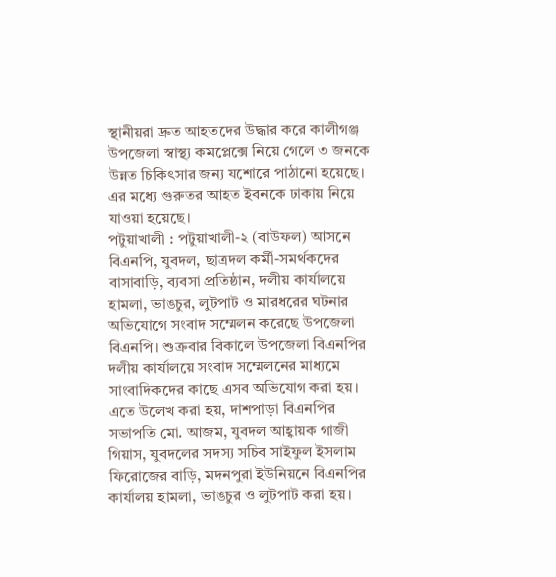স্থানীয়রা দ্রুত আহতদের উদ্ধার করে কালীগঞ্জ উপজেলা স্বাস্থ্য কমপ্লেক্সে নিয়ে গেলে ৩ জনকে উন্নত চিকিৎসার জন্য যশোরে পাঠানো হয়েছে। এর মধ্যে গুরুতর আহত ইবনকে ঢাকায় নিয়ে যাওয়া হয়েছে।
পটুয়াখালী : পটুয়াখালী-২ (বাউফল) আসনে বিএনপি, যুবদল, ছাত্রদল কর্মী-সমর্থকদের বাসাবাড়ি, ব্যবসা প্রতিষ্ঠান, দলীয় কার্যালয়ে হামলা, ভাঙচুর, লুটপাট ও মারধরের ঘটনার অভিযোগে সংবাদ সম্মেলন করেছে উপজেলা বিএনপি। শুক্রবার বিকালে উপজেলা বিএনপির দলীয় কার্যালয়ে সংবাদ সম্মেলনের মাধ্যমে সাংবাদিকদের কাছে এসব অভিযোগ করা হয়।
এতে উলেখ করা হয়, দাশপাড়া বিএনপির সভাপতি মো. আজম, যুবদল আহ্বায়ক গাজী গিয়াস, যুবদলের সদস্য সচিব সাইফুল ইসলাম ফিরোজের বাড়ি, মদনপুরা ইউনিয়নে বিএনপির কার্যালয় হামলা, ভাঙচুর ও লুটপাট করা হয়।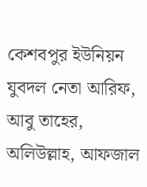কেশবপুর ইউনিয়ন যুবদল নেতা আরিফ, আবু তাহের, অলিউল্লাহ, আফজাল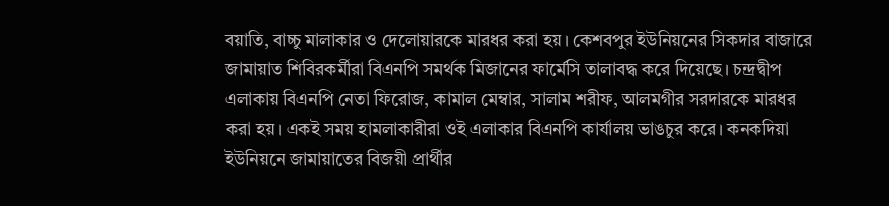বয়াতি, বাচ্চু মালাকার ও দেলোয়ারকে মারধর করা হয়। কেশবপুর ইউনিয়নের সিকদার বাজারে জামায়াত শিবিরকর্মীরা বিএনপি সমর্থক মিজানের ফার্মেসি তালাবদ্ধ করে দিয়েছে। চন্দ্রদ্বীপ এলাকায় বিএনপি নেতা ফিরোজ, কামাল মেম্বার, সালাম শরীফ, আলমগীর সরদারকে মারধর করা হয়। একই সময় হামলাকারীরা ওই এলাকার বিএনপি কার্যালয় ভাঙচুর করে। কনকদিয়া ইউনিয়নে জামায়াতের বিজয়ী প্রার্থীর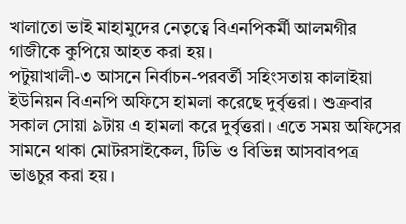খালাতো ভাই মাহামুদের নেতৃত্বে বিএনপিকর্মী আলমগীর গাজীকে কুপিয়ে আহত করা হয়।
পটুয়াখালী-৩ আসনে নির্বাচন-পরবর্তী সহিংসতায় কালাইয়া ইউনিয়ন বিএনপি অফিসে হামলা করেছে দুর্বৃত্তরা। শুক্রবার সকাল সোয়া ৯টায় এ হামলা করে দুর্বৃত্তরা। এতে সময় অফিসের সামনে থাকা মোটরসাইকেল, টিভি ও বিভিন্ন আসবাবপত্র ভাঙচুর করা হয়।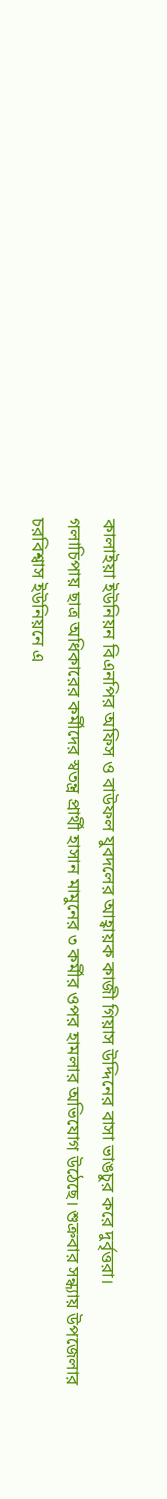কালাইয়া ইউনিয়ন বিএনপির অফিস ও বাউফল যুবদলের আহ্বায়ক কাজী গিয়াস উদ্দিনের বাসা ভাঙচুর করে দুর্বৃত্তরা।
গলাচিপায় ছাত্র অধিকারের কর্মীদের স্বতন্ত্র প্রার্থী হাসান মামুনের ৩ কর্মীর ওপর হামলার অভিযোগ উঠেছে। শুক্রবার সন্ধ্যায় উপজেলার চরবিশ্বাস ইউনিয়নে এ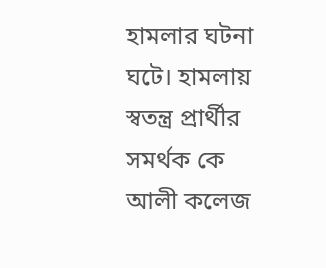হামলার ঘটনা ঘটে। হামলায় স্বতন্ত্র প্রার্থীর সমর্থক কে আলী কলেজ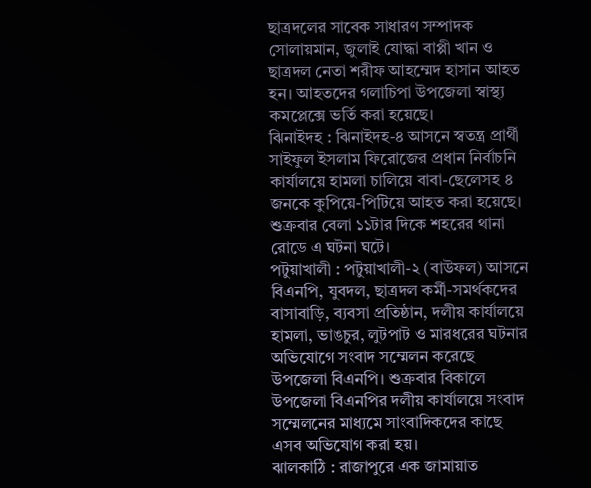ছাত্রদলের সাবেক সাধারণ সম্পাদক সোলায়মান, জুলাই যোদ্ধা বাপ্পী খান ও ছাত্রদল নেতা শরীফ আহম্মেদ হাসান আহত হন। আহতদের গলাচিপা উপজেলা স্বাস্থ্য কমপ্লেক্সে ভর্তি করা হয়েছে।
ঝিনাইদহ : ঝিনাইদহ-৪ আসনে স্বতন্ত্র প্রার্থী সাইফুল ইসলাম ফিরোজের প্রধান নির্বাচনি কার্যালয়ে হামলা চালিয়ে বাবা-ছেলেসহ ৪ জনকে কুপিয়ে-পিটিয়ে আহত করা হয়েছে। শুক্রবার বেলা ১১টার দিকে শহরের থানা রোডে এ ঘটনা ঘটে।
পটুয়াখালী : পটুয়াখালী-২ (বাউফল) আসনে বিএনপি, যুবদল, ছাত্রদল কর্মী-সমর্থকদের বাসাবাড়ি, ব্যবসা প্রতিষ্ঠান, দলীয় কার্যালয়ে হামলা, ভাঙচুর, লুটপাট ও মারধরের ঘটনার অভিযোগে সংবাদ সম্মেলন করেছে উপজেলা বিএনপি। শুক্রবার বিকালে উপজেলা বিএনপির দলীয় কার্যালয়ে সংবাদ সম্মেলনের মাধ্যমে সাংবাদিকদের কাছে এসব অভিযোগ করা হয়।
ঝালকাঠি : রাজাপুরে এক জামায়াত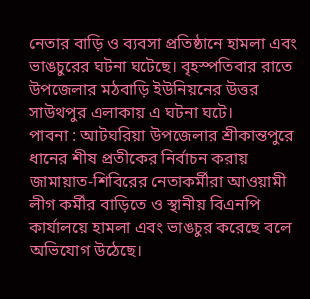নেতার বাড়ি ও ব্যবসা প্রতিষ্ঠানে হামলা এবং ভাঙচুরের ঘটনা ঘটেছে। বৃহস্পতিবার রাতে উপজেলার মঠবাড়ি ইউনিয়নের উত্তর সাউথপুর এলাকায় এ ঘটনা ঘটে।
পাবনা : আটঘরিয়া উপজেলার শ্রীকান্তপুরে ধানের শীষ প্রতীকের নির্বাচন করায় জামায়াত-শিবিরের নেতাকর্মীরা আওয়ামী লীগ কর্মীর বাড়িতে ও স্থানীয় বিএনপি কার্যালয়ে হামলা এবং ভাঙচুর করেছে বলে অভিযোগ উঠেছে।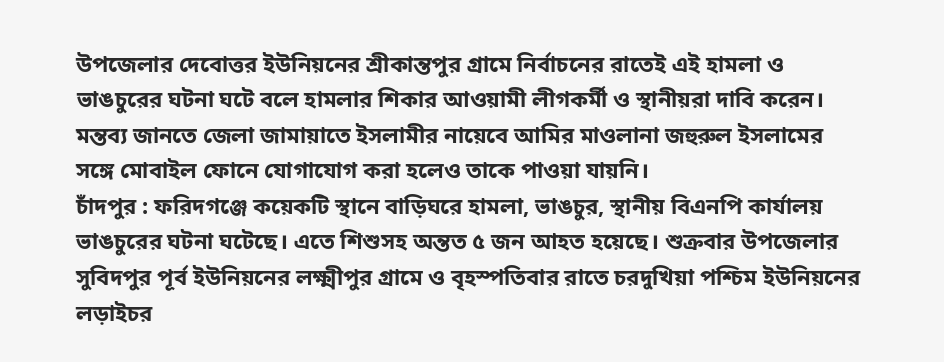উপজেলার দেবোত্তর ইউনিয়নের শ্রীকান্তপুর গ্রামে নির্বাচনের রাতেই এই হামলা ও ভাঙচুরের ঘটনা ঘটে বলে হামলার শিকার আওয়ামী লীগকর্মী ও স্থানীয়রা দাবি করেন।
মন্তব্য জানতে জেলা জামায়াতে ইসলামীর নায়েবে আমির মাওলানা জহুরুল ইসলামের সঙ্গে মোবাইল ফোনে যোগাযোগ করা হলেও তাকে পাওয়া যায়নি।
চাঁদপুর : ফরিদগঞ্জে কয়েকটি স্থানে বাড়িঘরে হামলা, ভাঙচুর, স্থানীয় বিএনপি কার্যালয় ভাঙচুরের ঘটনা ঘটেছে। এতে শিশুসহ অন্তত ৫ জন আহত হয়েছে। শুক্রবার উপজেলার সুবিদপুর পূর্ব ইউনিয়নের লক্ষ্মীপুর গ্রামে ও বৃহস্পতিবার রাতে চরদুখিয়া পশ্চিম ইউনিয়নের লড়াইচর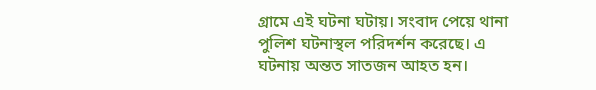গ্রামে এই ঘটনা ঘটায়। সংবাদ পেয়ে থানা পুলিশ ঘটনাস্থল পরিদর্শন করেছে। এ ঘটনায় অন্তত সাতজন আহত হন।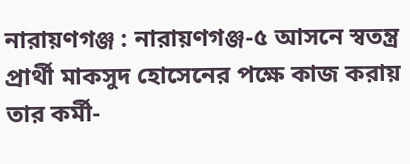নারায়ণগঞ্জ : নারায়ণগঞ্জ-৫ আসনে স্বতন্ত্র প্রার্থী মাকসুদ হোসেনের পক্ষে কাজ করায় তার কর্মী-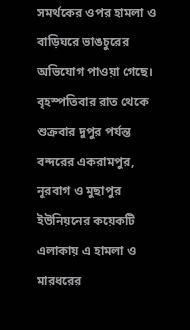সমর্থকের ওপর হামলা ও বাড়িঘরে ভাঙচুরের অভিযোগ পাওয়া গেছে। বৃহস্পতিবার রাত থেকে শুক্রবার দুপুর পর্যন্ত বন্দরের একরামপুর, নূরবাগ ও মুছাপুর ইউনিয়নের কয়েকটি এলাকায় এ হামলা ও মারধরের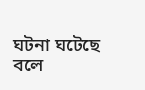ঘটনা ঘটেছে বলে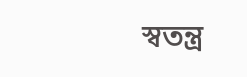স্বতন্ত্র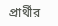প্রার্থীর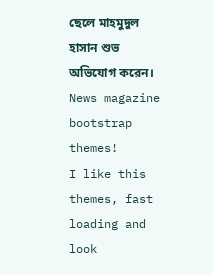ছেলে মাহমুদুল হাসান শুভ অভিযোগ করেন।
News magazine bootstrap themes!
I like this themes, fast loading and look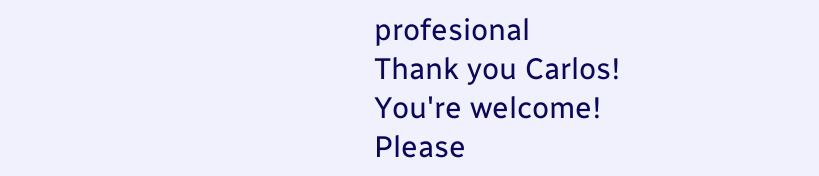profesional
Thank you Carlos!
You're welcome!
Please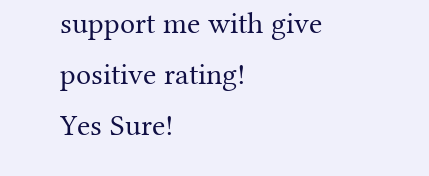support me with give positive rating!
Yes Sure!